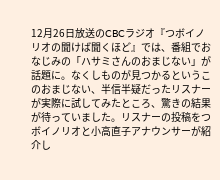12月26日放送のCBCラジオ『つボイノリオの聞けば聞くほど』では、番組でおなじみの「ハサミさんのおまじない」が話題に。なくしものが見つかるというこのおまじない、半信半疑だったリスナーが実際に試してみたところ、驚きの結果が待っていました。リスナーの投稿をつボイノリオと小高直子アナウンサーが紹介し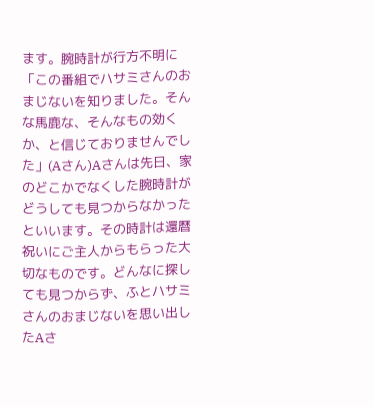ます。腕時計が行方不明に「この番組でハサミさんのおまじないを知りました。そんな馬鹿な、そんなもの効くか、と信じておりませんでした」(Aさん)Aさんは先日、家のどこかでなくした腕時計がどうしても見つからなかったといいます。その時計は還暦祝いにご主人からもらった大切なものです。どんなに探しても見つからず、ふとハサミさんのおまじないを思い出したAさ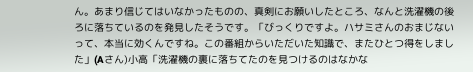ん。あまり信じてはいなかったものの、真剣にお願いしたところ、なんと洗濯機の後ろに落ちているのを発見したそうです。「びっくりですよ。ハサミさんのおまじないって、本当に効くんですね。この番組からいただいた知識で、またひとつ得をしました」(Aさん)小高「洗濯機の裏に落ちてたのを見つけるのはなかな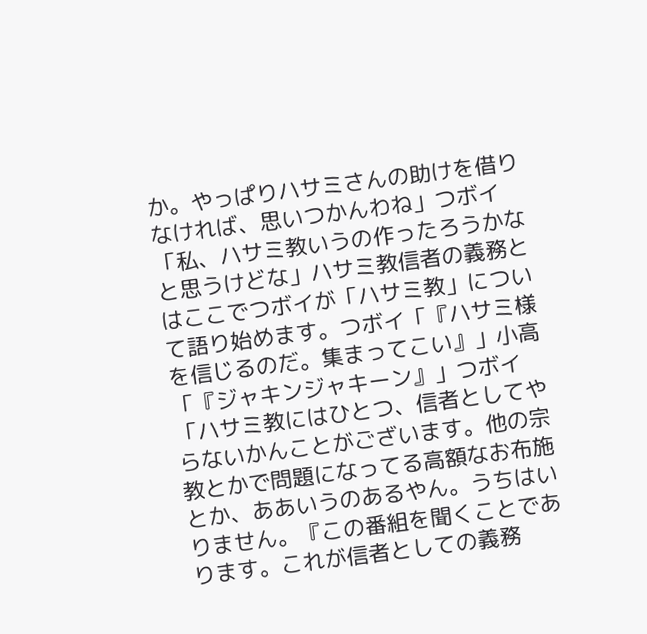か。やっぱりハサミさんの助けを借りなければ、思いつかんわね」つボイ「私、ハサミ教いうの作ったろうかなと思うけどな」ハサミ教信者の義務とはここでつボイが「ハサミ教」について語り始めます。つボイ「『ハサミ様を信じるのだ。集まってこい』」小高「『ジャキンジャキーン』」つボイ「ハサミ教にはひとつ、信者としてやらないかんことがございます。他の宗教とかで問題になってる高額なお布施とか、ああいうのあるやん。うちはいりません。『この番組を聞くことであります。これが信者としての義務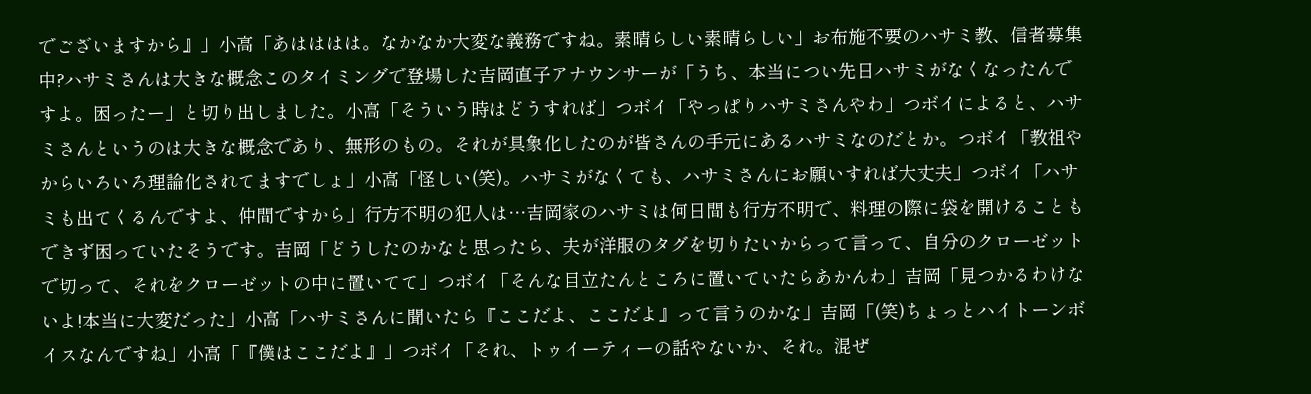でございますから』」小高「あはははは。なかなか大変な義務ですね。素晴らしい素晴らしい」お布施不要のハサミ教、信者募集中?ハサミさんは大きな概念このタイミングで登場した吉岡直子アナウンサーが「うち、本当につい先日ハサミがなくなったんですよ。困ったー」と切り出しました。小高「そういう時はどうすれば」つボイ「やっぱりハサミさんやわ」つボイによると、ハサミさんというのは大きな概念であり、無形のもの。それが具象化したのが皆さんの手元にあるハサミなのだとか。つボイ「教祖やからいろいろ理論化されてますでしょ」小高「怪しい(笑)。ハサミがなくても、ハサミさんにお願いすれば大丈夫」つボイ「ハサミも出てくるんですよ、仲間ですから」行方不明の犯人は…吉岡家のハサミは何日間も行方不明で、料理の際に袋を開けることもできず困っていたそうです。吉岡「どうしたのかなと思ったら、夫が洋服のタグを切りたいからって言って、自分のクローゼットで切って、それをクローゼットの中に置いてて」つボイ「そんな目立たんところに置いていたらあかんわ」吉岡「見つかるわけないよ!本当に大変だった」小高「ハサミさんに聞いたら『ここだよ、ここだよ』って言うのかな」吉岡「(笑)ちょっとハイトーンボイスなんですね」小高「『僕はここだよ』」つボイ「それ、トゥイーティーの話やないか、それ。混ぜ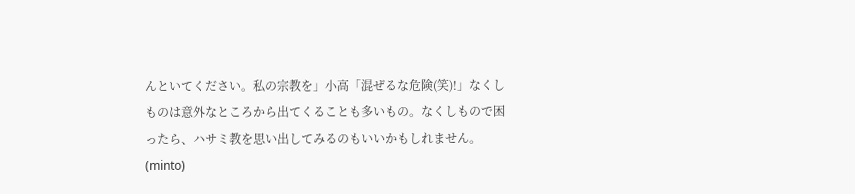んといてください。私の宗教を」小高「混ぜるな危険(笑)!」なくしものは意外なところから出てくることも多いもの。なくしもので困ったら、ハサミ教を思い出してみるのもいいかもしれません。(minto)